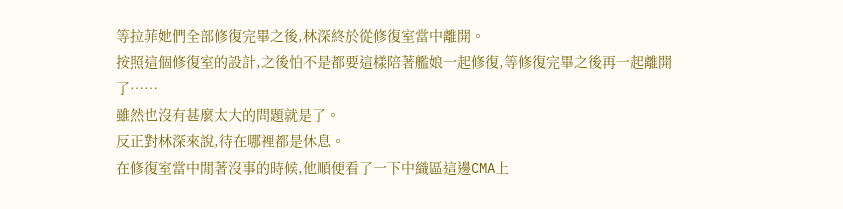等拉菲她們全部修復完畢之後,林深終於從修復室當中離開。
按照這個修復室的設計,之後怕不是都要這樣陪著艦娘一起修復,等修復完畢之後再一起離開了……
雖然也沒有甚麼太大的問題就是了。
反正對林深來說,待在哪裡都是休息。
在修復室當中閒著沒事的時候,他順便看了一下中織區這邊CMA上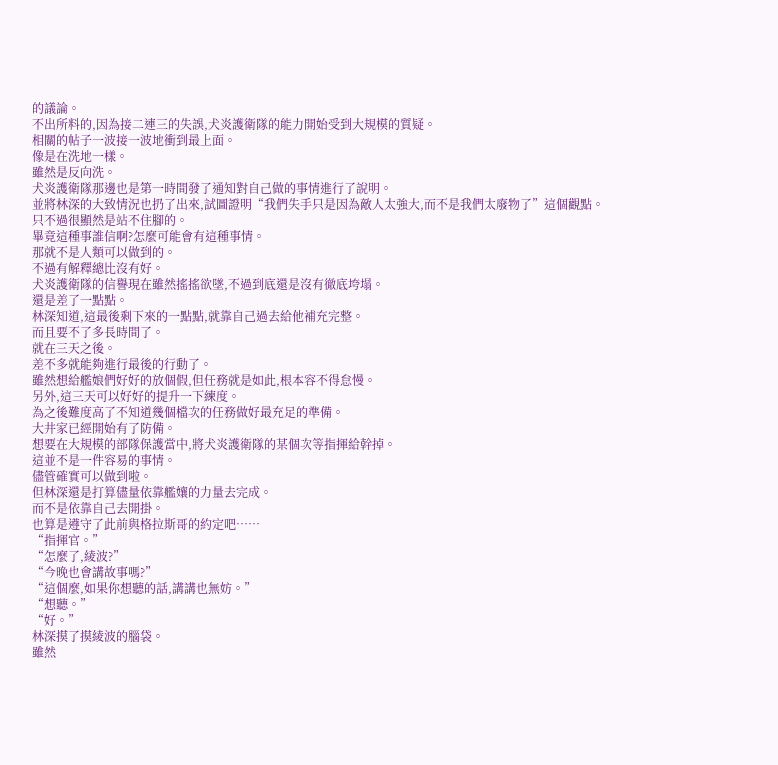的議論。
不出所料的,因為接二連三的失誤,犬炎護衛隊的能力開始受到大規模的質疑。
相關的帖子一波接一波地衝到最上面。
像是在洗地一樣。
雖然是反向洗。
犬炎護衛隊那邊也是第一時間發了通知對自己做的事情進行了說明。
並將林深的大致情況也扔了出來,試圖證明“我們失手只是因為敵人太強大,而不是我們太廢物了”這個觀點。
只不過很顯然是站不住腳的。
畢竟這種事誰信啊?怎麼可能會有這種事情。
那就不是人類可以做到的。
不過有解釋總比沒有好。
犬炎護衛隊的信譽現在雖然搖搖欲墜,不過到底還是沒有徹底垮塌。
還是差了一點點。
林深知道,這最後剩下來的一點點,就靠自己過去給他補充完整。
而且要不了多長時間了。
就在三天之後。
差不多就能夠進行最後的行動了。
雖然想給艦娘們好好的放個假,但任務就是如此,根本容不得怠慢。
另外,這三天可以好好的提升一下練度。
為之後難度高了不知道幾個檔次的任務做好最充足的準備。
大井家已經開始有了防備。
想要在大規模的部隊保護當中,將犬炎護衛隊的某個次等指揮給幹掉。
這並不是一件容易的事情。
儘管確實可以做到啦。
但林深還是打算儘量依靠艦孃的力量去完成。
而不是依靠自己去開掛。
也算是遵守了此前與格拉斯哥的約定吧……
“指揮官。”
“怎麼了,綾波?”
“今晚也會講故事嗎?”
“這個麼,如果你想聽的話,講講也無妨。”
“想聽。”
“好。”
林深摸了摸綾波的腦袋。
雖然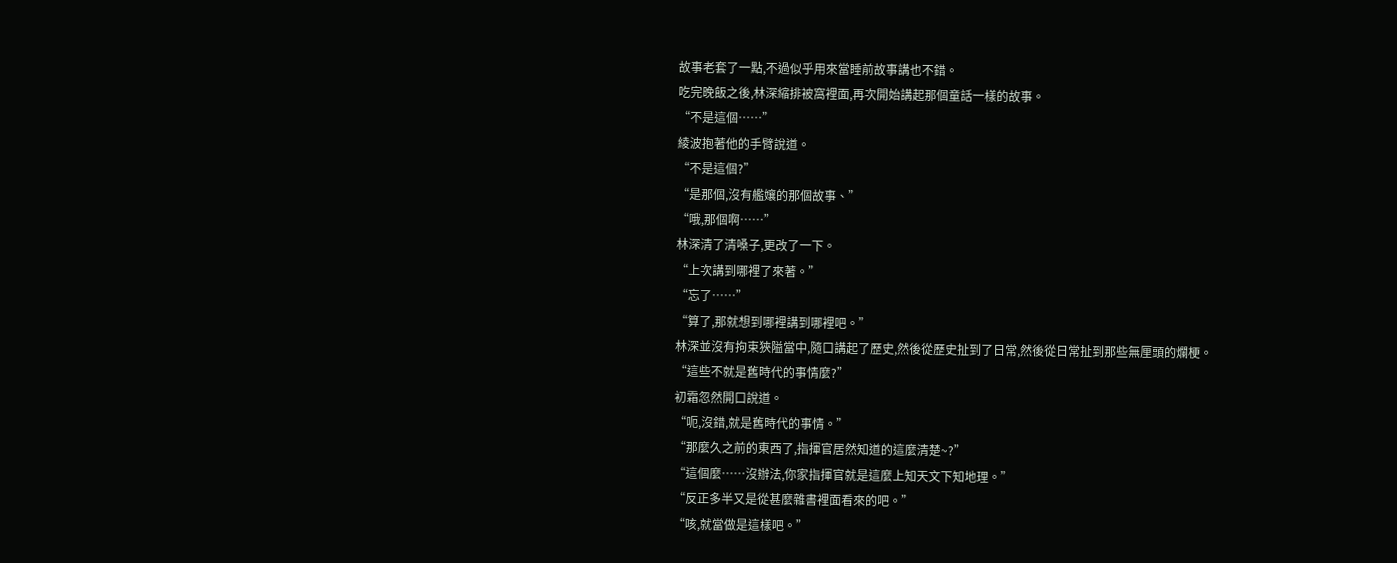故事老套了一點,不過似乎用來當睡前故事講也不錯。
吃完晚飯之後,林深縮排被窩裡面,再次開始講起那個童話一樣的故事。
“不是這個……”
綾波抱著他的手臂說道。
“不是這個?”
“是那個,沒有艦孃的那個故事、”
“哦,那個啊……”
林深清了清嗓子,更改了一下。
“上次講到哪裡了來著。”
“忘了……”
“算了,那就想到哪裡講到哪裡吧。”
林深並沒有拘束狹隘當中,隨口講起了歷史,然後從歷史扯到了日常,然後從日常扯到那些無厘頭的爛梗。
“這些不就是舊時代的事情麼?”
初霜忽然開口說道。
“呃,沒錯,就是舊時代的事情。”
“那麼久之前的東西了,指揮官居然知道的這麼清楚~?”
“這個麼……沒辦法,你家指揮官就是這麼上知天文下知地理。”
“反正多半又是從甚麼雜書裡面看來的吧。”
“咳,就當做是這樣吧。”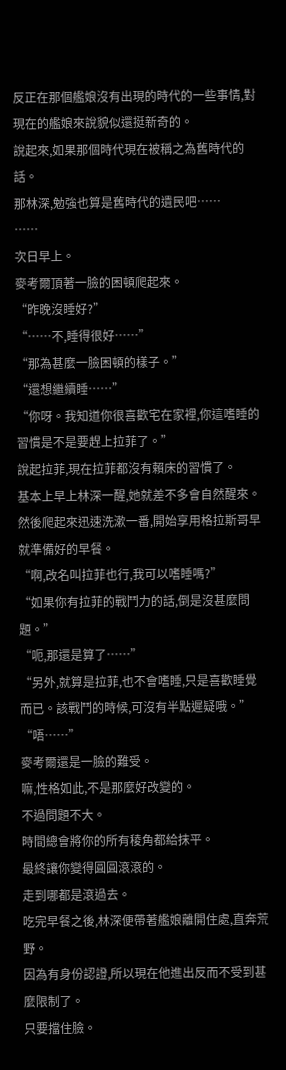反正在那個艦娘沒有出現的時代的一些事情,對現在的艦娘來說貌似還挺新奇的。
說起來,如果那個時代現在被稱之為舊時代的話。
那林深,勉強也算是舊時代的遺民吧……
……
次日早上。
麥考爾頂著一臉的困頓爬起來。
“昨晚沒睡好?”
“……不,睡得很好……”
“那為甚麼一臉困頓的樣子。”
“還想繼續睡……”
“你呀。我知道你很喜歡宅在家裡,你這嗜睡的習慣是不是要趕上拉菲了。”
說起拉菲,現在拉菲都沒有賴床的習慣了。
基本上早上林深一醒,她就差不多會自然醒來。
然後爬起來迅速洗漱一番,開始享用格拉斯哥早就準備好的早餐。
“啊,改名叫拉菲也行,我可以嗜睡嗎?”
“如果你有拉菲的戰鬥力的話,倒是沒甚麼問題。”
“呃,那還是算了……”
“另外,就算是拉菲,也不會嗜睡,只是喜歡睡覺而已。該戰鬥的時候,可沒有半點遲疑哦。”
“唔……”
麥考爾還是一臉的難受。
嘛,性格如此,不是那麼好改變的。
不過問題不大。
時間總會將你的所有稜角都給抹平。
最終讓你變得圓圓滾滾的。
走到哪都是滾過去。
吃完早餐之後,林深便帶著艦娘離開住處,直奔荒野。
因為有身份認證,所以現在他進出反而不受到甚麼限制了。
只要擋住臉。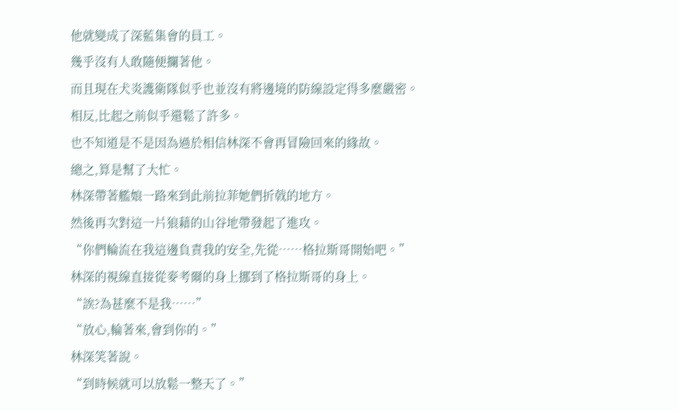他就變成了深藍集會的員工。
幾乎沒有人敢隨便攔著他。
而且現在犬炎護衛隊似乎也並沒有將邊境的防線設定得多麼嚴密。
相反,比起之前似乎還鬆了許多。
也不知道是不是因為過於相信林深不會再冒險回來的緣故。
總之,算是幫了大忙。
林深帶著艦娘一路來到此前拉菲她們折戟的地方。
然後再次對這一片狼藉的山谷地帶發起了進攻。
“你們輪流在我這邊負責我的安全,先從……格拉斯哥開始吧。”
林深的視線直接從麥考爾的身上挪到了格拉斯哥的身上。
“誒?為甚麼不是我……”
“放心,輪著來,會到你的。”
林深笑著說。
“到時候就可以放鬆一整天了。”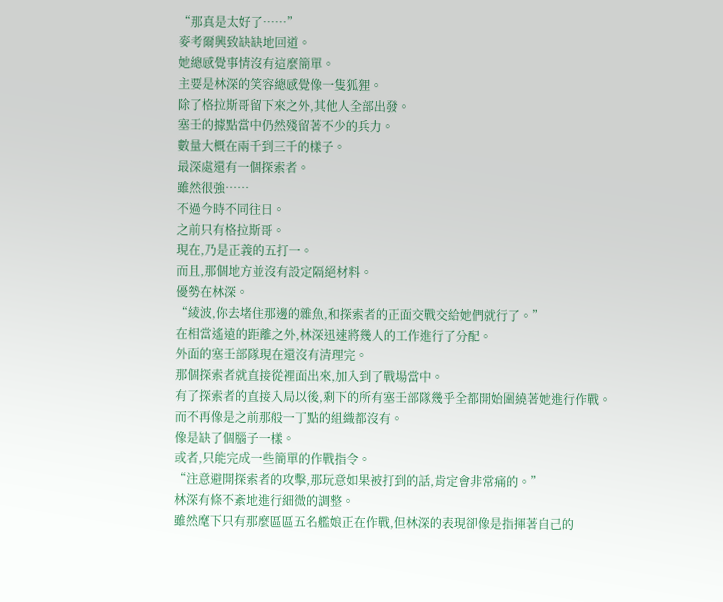“那真是太好了……”
麥考爾興致缺缺地回道。
她總感覺事情沒有這麼簡單。
主要是林深的笑容總感覺像一隻狐狸。
除了格拉斯哥留下來之外,其他人全部出發。
塞壬的據點當中仍然殘留著不少的兵力。
數量大概在兩千到三千的樣子。
最深處還有一個探索者。
雖然很強……
不過今時不同往日。
之前只有格拉斯哥。
現在,乃是正義的五打一。
而且,那個地方並沒有設定隔絕材料。
優勢在林深。
“綾波,你去堵住那邊的雜魚,和探索者的正面交戰交給她們就行了。”
在相當遙遠的距離之外,林深迅速將幾人的工作進行了分配。
外面的塞壬部隊現在還沒有清理完。
那個探索者就直接從裡面出來,加入到了戰場當中。
有了探索者的直接入局以後,剩下的所有塞壬部隊幾乎全都開始圍繞著她進行作戰。
而不再像是之前那般一丁點的組織都沒有。
像是缺了個腦子一樣。
或者,只能完成一些簡單的作戰指令。
“注意避開探索者的攻擊,那玩意如果被打到的話,肯定會非常痛的。”
林深有條不紊地進行細微的調整。
雖然麾下只有那麼區區五名艦娘正在作戰,但林深的表現卻像是指揮著自己的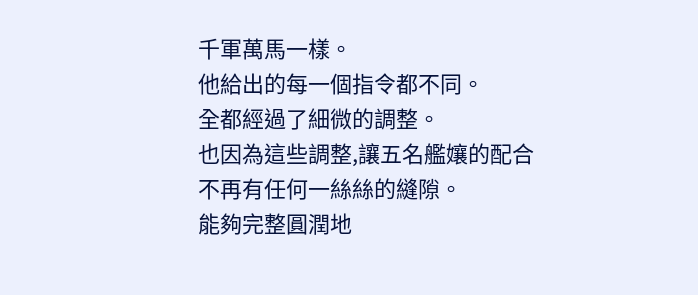千軍萬馬一樣。
他給出的每一個指令都不同。
全都經過了細微的調整。
也因為這些調整,讓五名艦孃的配合不再有任何一絲絲的縫隙。
能夠完整圓潤地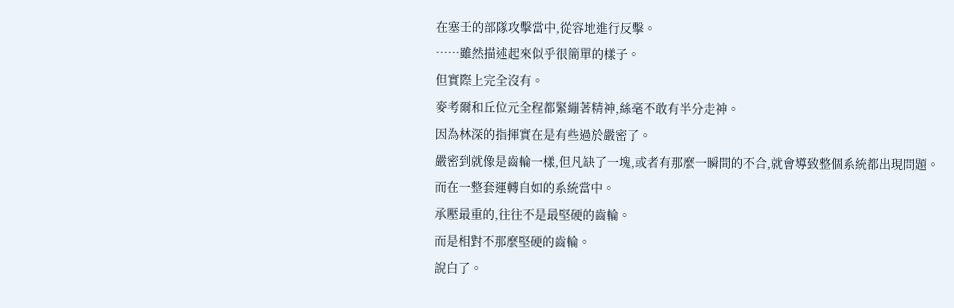在塞壬的部隊攻擊當中,從容地進行反擊。
……雖然描述起來似乎很簡單的樣子。
但實際上完全沒有。
麥考爾和丘位元全程都緊繃著精神,絲毫不敢有半分走神。
因為林深的指揮實在是有些過於嚴密了。
嚴密到就像是齒輪一樣,但凡缺了一塊,或者有那麼一瞬間的不合,就會導致整個系統都出現問題。
而在一整套運轉自如的系統當中。
承壓最重的,往往不是最堅硬的齒輪。
而是相對不那麼堅硬的齒輪。
說白了。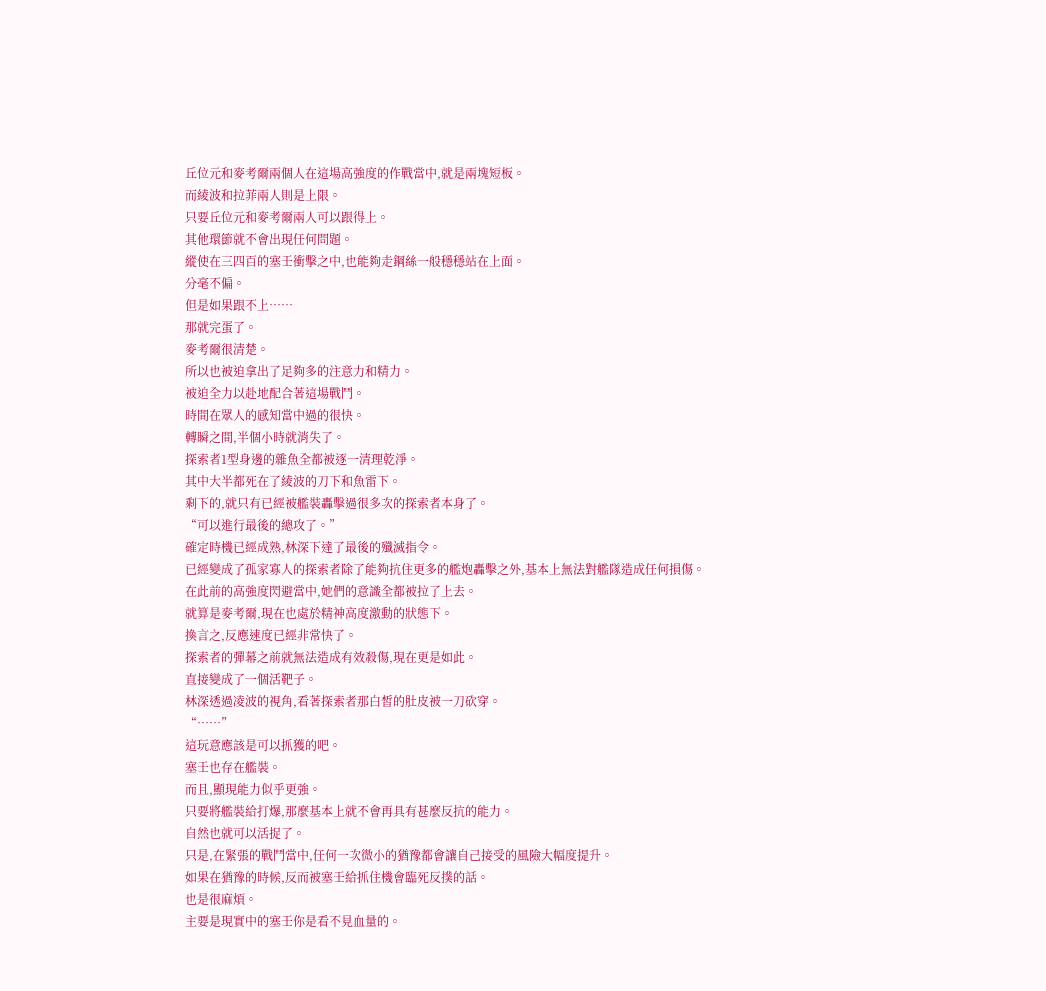丘位元和麥考爾兩個人在這場高強度的作戰當中,就是兩塊短板。
而綾波和拉菲兩人則是上限。
只要丘位元和麥考爾兩人可以跟得上。
其他環節就不會出現任何問題。
縱使在三四百的塞壬衝擊之中,也能夠走鋼絲一般穩穩站在上面。
分毫不偏。
但是如果跟不上……
那就完蛋了。
麥考爾很清楚。
所以也被迫拿出了足夠多的注意力和精力。
被迫全力以赴地配合著這場戰鬥。
時間在眾人的感知當中過的很快。
轉瞬之間,半個小時就消失了。
探索者1型身邊的雜魚全都被逐一清理乾淨。
其中大半都死在了綾波的刀下和魚雷下。
剩下的,就只有已經被艦裝轟擊過很多次的探索者本身了。
“可以進行最後的總攻了。”
確定時機已經成熟,林深下達了最後的殲滅指令。
已經變成了孤家寡人的探索者除了能夠抗住更多的艦炮轟擊之外,基本上無法對艦隊造成任何損傷。
在此前的高強度閃避當中,她們的意識全都被拉了上去。
就算是麥考爾,現在也處於精神高度激動的狀態下。
換言之,反應速度已經非常快了。
探索者的彈幕之前就無法造成有效殺傷,現在更是如此。
直接變成了一個活靶子。
林深透過凌波的視角,看著探索者那白皙的肚皮被一刀砍穿。
“……”
這玩意應該是可以抓獲的吧。
塞壬也存在艦裝。
而且,顯現能力似乎更強。
只要將艦裝給打爆,那麼基本上就不會再具有甚麼反抗的能力。
自然也就可以活捉了。
只是,在緊張的戰鬥當中,任何一次微小的猶豫都會讓自己接受的風險大幅度提升。
如果在猶豫的時候,反而被塞壬給抓住機會臨死反撲的話。
也是很麻煩。
主要是現實中的塞壬你是看不見血量的。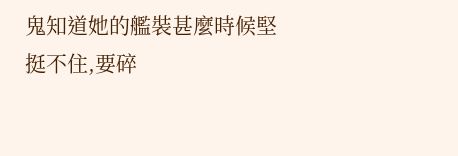鬼知道她的艦裝甚麼時候堅挺不住,要碎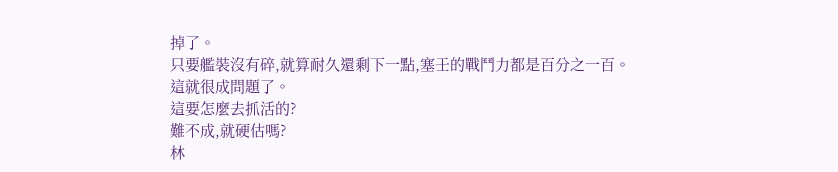掉了。
只要艦裝沒有碎,就算耐久還剩下一點,塞壬的戰鬥力都是百分之一百。
這就很成問題了。
這要怎麼去抓活的?
難不成,就硬估嗎?
林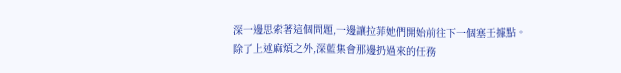深一邊思索著這個問題,一邊讓拉菲她們開始前往下一個塞壬據點。
除了上述麻煩之外,深藍集會那邊扔過來的任務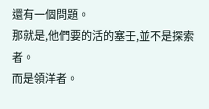還有一個問題。
那就是,他們要的活的塞壬,並不是探索者。
而是領洋者。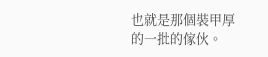也就是那個裝甲厚的一批的傢伙。